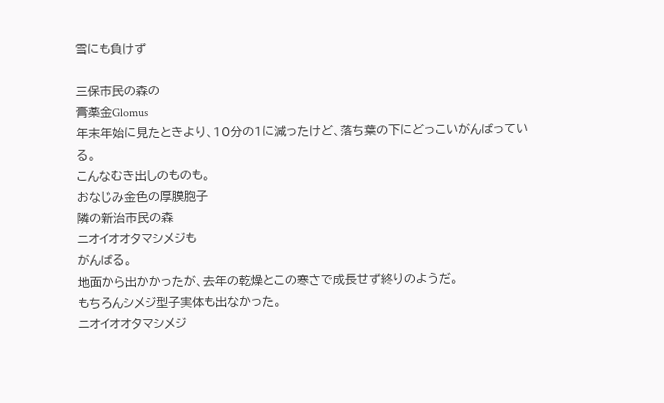雪にも負けず

三保市民の森の
膏薬金Glomus
年末年始に見たときより、10分の1に減ったけど、落ち葉の下にどっこいがんばっている。
こんなむき出しのものも。
おなじみ金色の厚膜胞子
隣の新治市民の森
ニオイオオタマシメジも
がんばる。
地面から出かかったが、去年の乾燥とこの寒さで成長せず終りのようだ。
もちろんシメジ型子実体も出なかった。
ニオイオオタマシメジ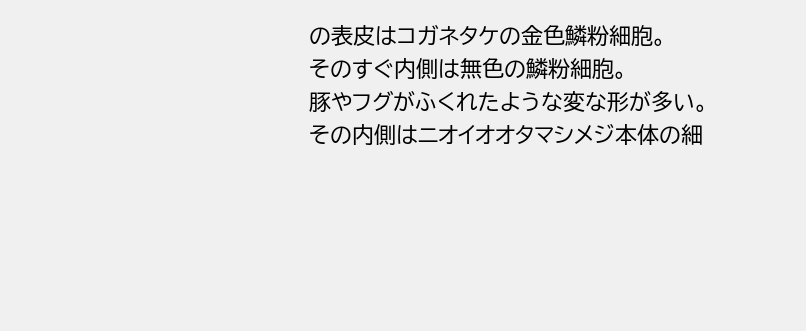の表皮はコガネタケの金色鱗粉細胞。
そのすぐ内側は無色の鱗粉細胞。
豚やフグがふくれたような変な形が多い。
その内側はニオイオオタマシメジ本体の細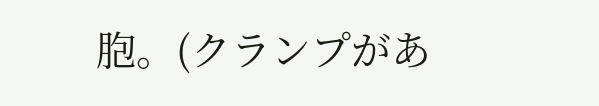胞。(クランプがあ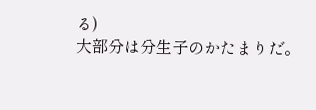る)
大部分は分生子のかたまりだ。